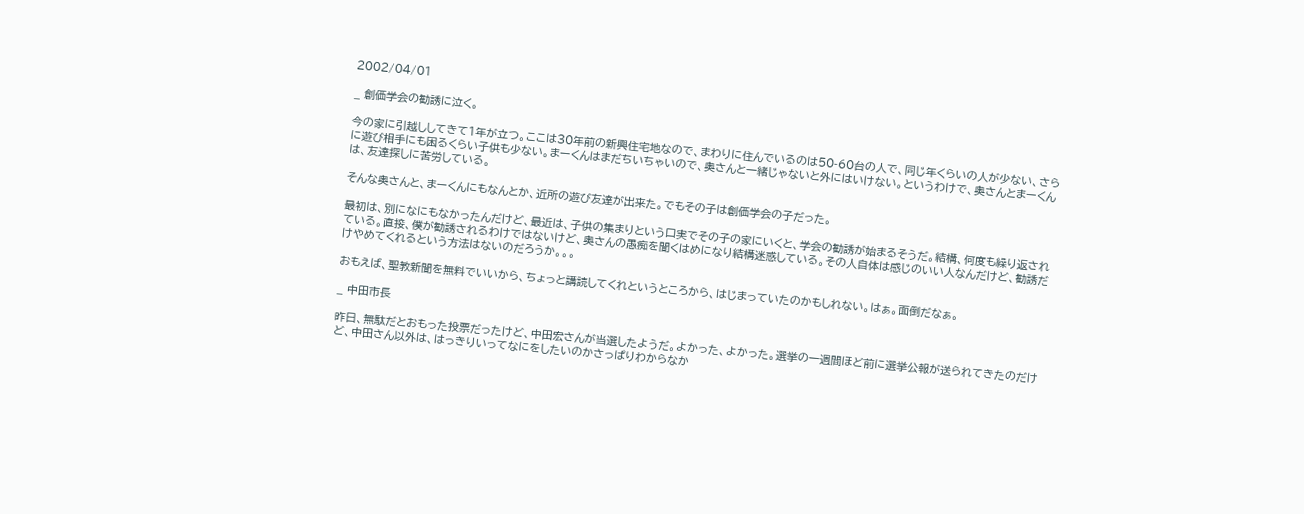2002/04/01

_ 創価学会の勧誘に泣く。

今の家に引越ししてきて1年が立つ。ここは30年前の新興住宅地なので、まわりに住んでいるのは50-60台の人で、同じ年くらいの人が少ない、さらに遊び相手にも困るくらい子供も少ない。まーくんはまだちいちゃいので、奥さんと一緒じゃないと外にはいけない。というわけで、奥さんとまーくんは、友達探しに苦労している。

そんな奥さんと、まーくんにもなんとか、近所の遊び友達が出来た。でもその子は創価学会の子だった。

最初は、別になにもなかったんだけど、最近は、子供の集まりという口実でその子の家にいくと、学会の勧誘が始まるそうだ。結構、何度も繰り返されている。直接、僕が勧誘されるわけではないけど、奥さんの愚痴を聞くはめになり結構迷惑している。その人自体は感じのいい人なんだけど、勧誘だけやめてくれるという方法はないのだろうか。。。

おもえば、聖教新聞を無料でいいから、ちょっと講読してくれというところから、はじまっていたのかもしれない。はぁ。面倒だなぁ。

_ 中田市長

昨日、無駄だとおもった投票だったけど、中田宏さんが当選したようだ。よかった、よかった。選挙の一週間ほど前に選挙公報が送られてきたのだけど、中田さん以外は、はっきりいってなにをしたいのかさっぱりわからなか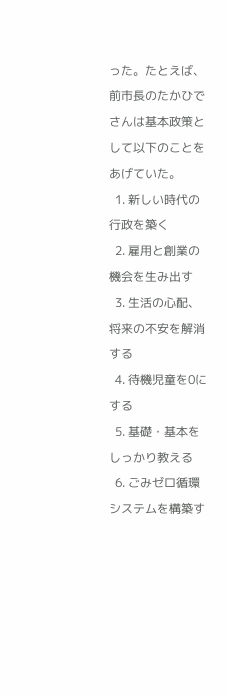った。たとえば、前市長のたかひでさんは基本政策として以下のことをあげていた。
  1. 新しい時代の行政を築く
  2. 雇用と創業の機会を生み出す
  3. 生活の心配、将来の不安を解消する
  4. 待機児童を0にする
  5. 基礎・基本をしっかり教える
  6. ごみゼロ循環システムを構築す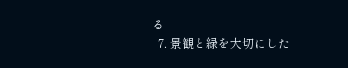る
  7. 景観と緑を大切にした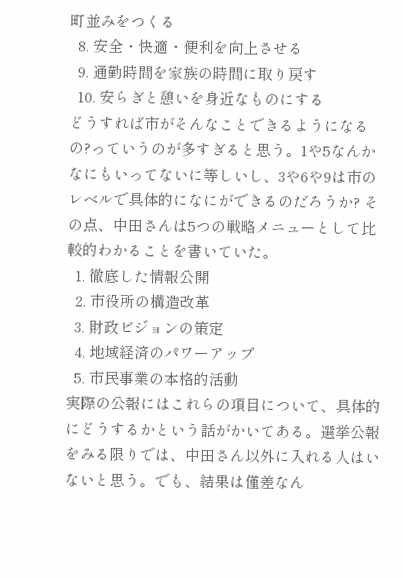町並みをつくる
  8. 安全・快適・便利を向上させる
  9. 通勤時間を家族の時間に取り戻す
  10. 安らぎと憩いを身近なものにする
どうすれば市がそんなことできるようになるの?っていうのが多すぎると思う。1や5なんかなにもいってないに等しいし、3や6や9は市のレベルで具体的になにができるのだろうか? その点、中田さんは5つの戦略メニューとして比較的わかることを書いていた。
  1. 徹底した情報公開
  2. 市役所の構造改革
  3. 財政ビジョンの策定
  4. 地域経済のパワーアップ
  5. 市民事業の本格的活動
実際の公報にはこれらの項目について、具体的にどうするかという話がかいてある。選挙公報をみる限りでは、中田さん以外に入れる人はいないと思う。でも、結果は僅差なん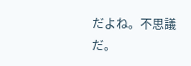だよね。不思議だ。